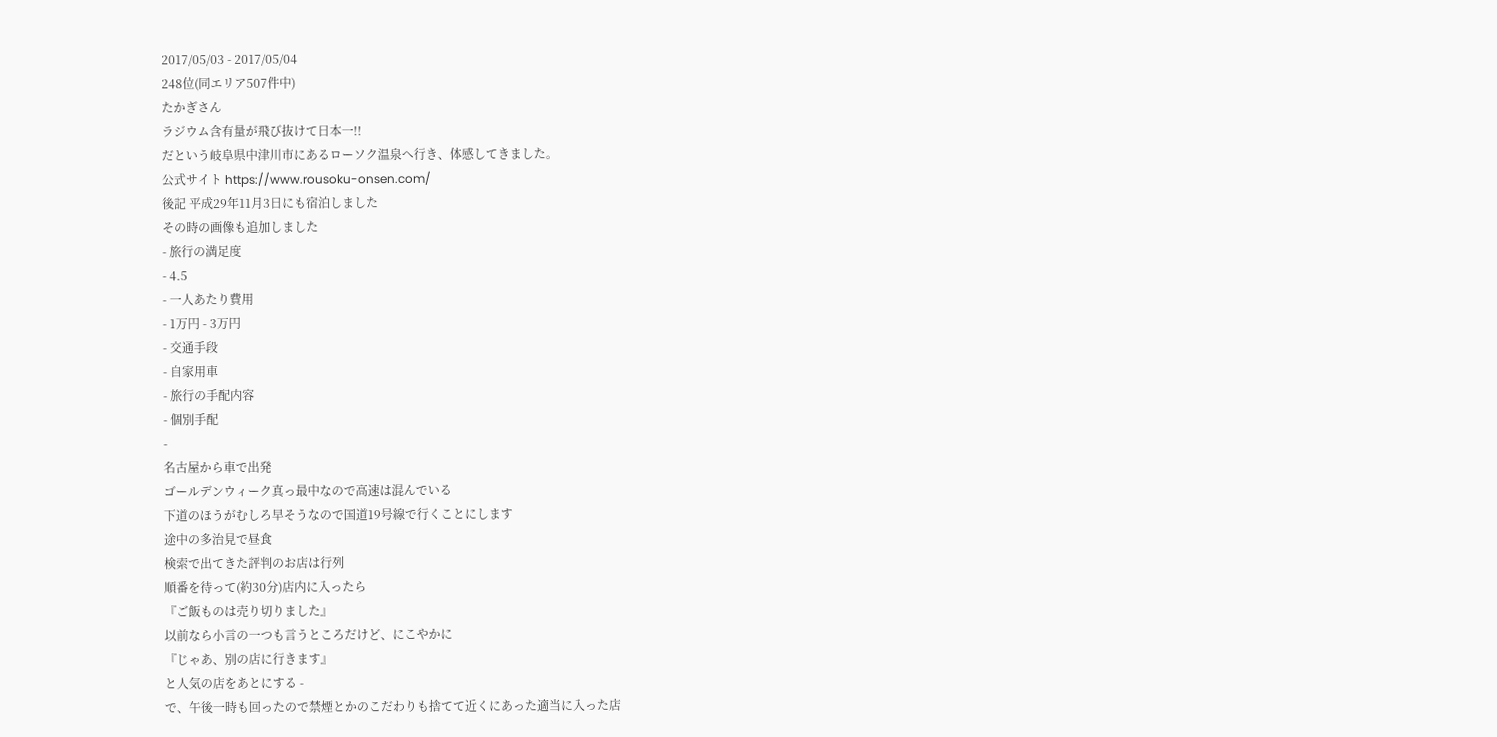2017/05/03 - 2017/05/04
248位(同エリア507件中)
たかぎさん
ラジウム含有量が飛び抜けて日本一!!
だという岐阜県中津川市にあるローソク温泉へ行き、体感してきました。
公式サイト https://www.rousoku-onsen.com/
後記 平成29年11月3日にも宿泊しました
その時の画像も追加しました
- 旅行の満足度
- 4.5
- 一人あたり費用
- 1万円 - 3万円
- 交通手段
- 自家用車
- 旅行の手配内容
- 個別手配
-
名古屋から車で出発
ゴールデンウィーク真っ最中なので高速は混んでいる
下道のほうがむしろ早そうなので国道19号線で行くことにします
途中の多治見で昼食
検索で出てきた評判のお店は行列
順番を待って(約30分)店内に入ったら
『ご飯ものは売り切りました』
以前なら小言の一つも言うところだけど、にこやかに
『じゃあ、別の店に行きます』
と人気の店をあとにする -
で、午後一時も回ったので禁煙とかのこだわりも捨てて近くにあった適当に入った店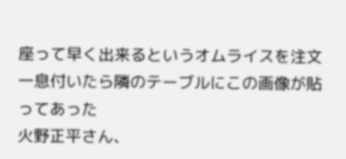座って早く出来るというオムライスを注文
一息付いたら隣のテーブルにこの画像が貼ってあった
火野正平さん、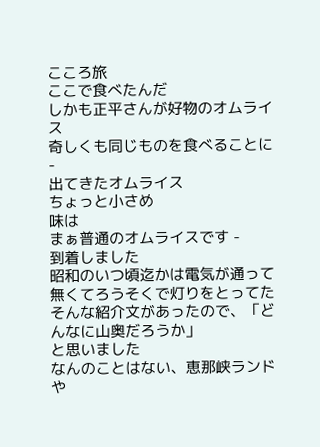こころ旅
ここで食べたんだ
しかも正平さんが好物のオムライス
奇しくも同じものを食べることに -
出てきたオムライス
ちょっと小さめ
味は
まぁ普通のオムライスです -
到着しました
昭和のいつ頃迄かは電気が通って無くてろうそくで灯りをとってた
そんな紹介文があったので、「どんなに山奥だろうか」
と思いました
なんのことはない、恵那峡ランドや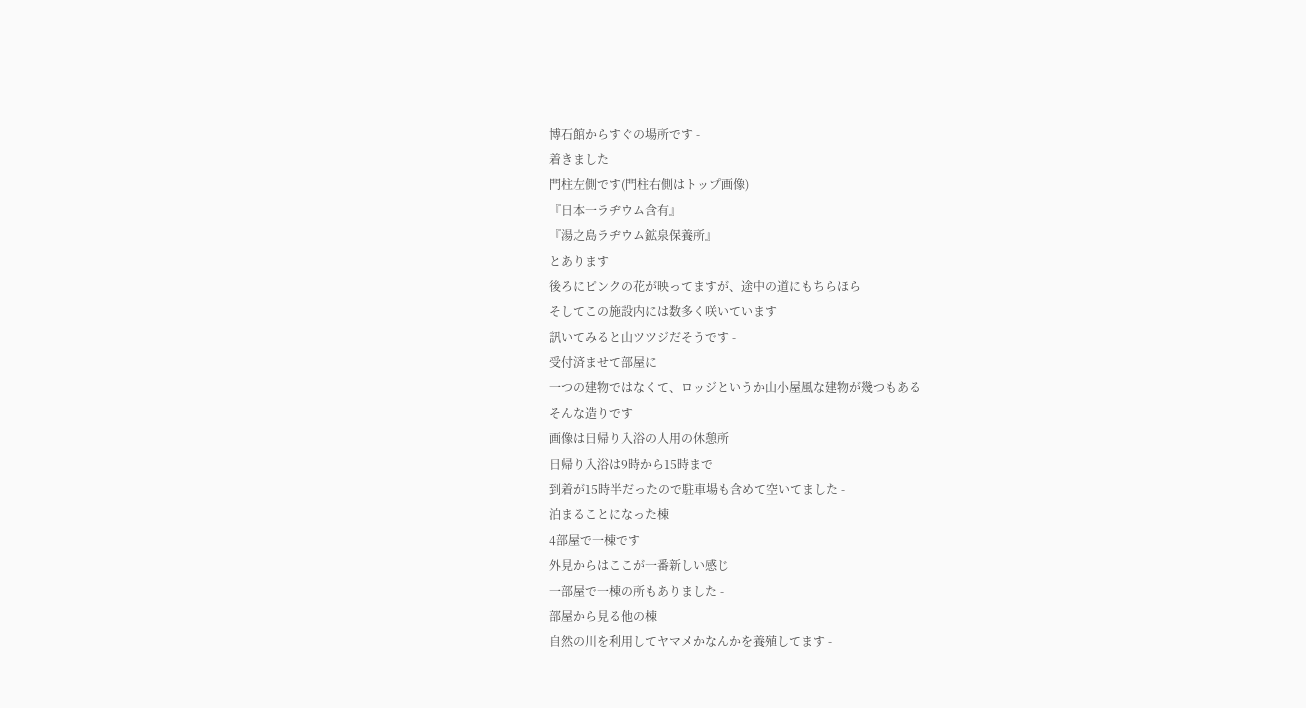博石館からすぐの場所です -
着きました
門柱左側です(門柱右側はトップ画像)
『日本一ラヂウム含有』
『湯之島ラヂウム鉱泉保養所』
とあります
後ろにピンクの花が映ってますが、途中の道にもちらほら
そしてこの施設内には数多く咲いています
訊いてみると山ツツジだそうです -
受付済ませて部屋に
一つの建物ではなくて、ロッジというか山小屋風な建物が幾つもある
そんな造りです
画像は日帰り入浴の人用の休憩所
日帰り入浴は9時から15時まで
到着が15時半だったので駐車場も含めて空いてました -
泊まることになった棟
4部屋で一棟です
外見からはここが一番新しい感じ
一部屋で一棟の所もありました -
部屋から見る他の棟
自然の川を利用してヤマメかなんかを養殖してます -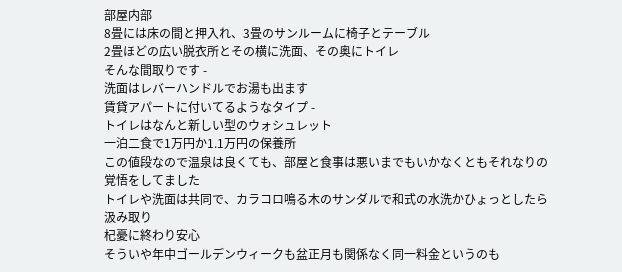部屋内部
8畳には床の間と押入れ、3畳のサンルームに椅子とテーブル
2畳ほどの広い脱衣所とその横に洗面、その奥にトイレ
そんな間取りです -
洗面はレバーハンドルでお湯も出ます
賃貸アパートに付いてるようなタイプ -
トイレはなんと新しい型のウォシュレット
一泊二食で1万円か1.1万円の保養所
この値段なので温泉は良くても、部屋と食事は悪いまでもいかなくともそれなりの覚悟をしてました
トイレや洗面は共同で、カラコロ鳴る木のサンダルで和式の水洗かひょっとしたら汲み取り
杞憂に終わり安心
そういや年中ゴールデンウィークも盆正月も関係なく同一料金というのも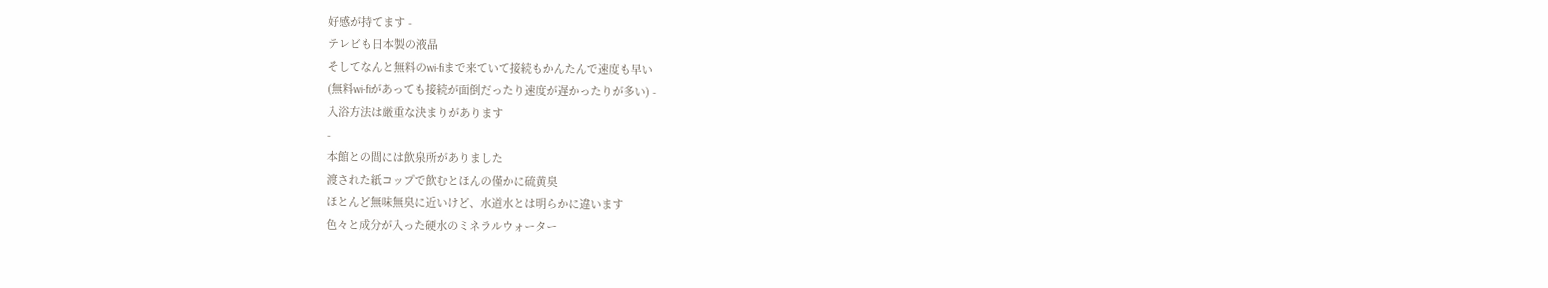好感が持てます -
テレビも日本製の液晶
そしてなんと無料のwi-fiまで来ていて接続もかんたんで速度も早い
(無料wi-fiがあっても接続が面倒だったり速度が遅かったりが多い) -
入浴方法は厳重な決まりがあります
-
本館との間には飲泉所がありました
渡された紙コップで飲むとほんの僅かに硫黄臭
ほとんど無味無臭に近いけど、水道水とは明らかに違います
色々と成分が入った硬水のミネラルウォーター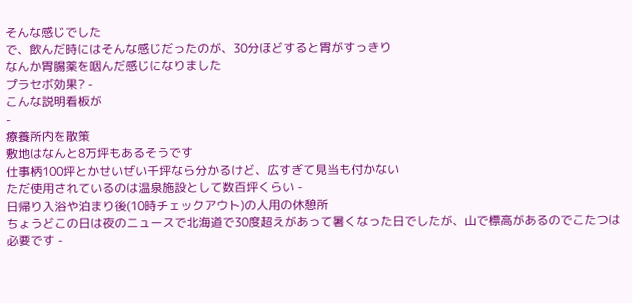そんな感じでした
で、飲んだ時にはそんな感じだったのが、30分ほどすると胃がすっきり
なんか胃腸薬を咽んだ感じになりました
プラセボ効果? -
こんな説明看板が
-
療養所内を散策
敷地はなんと8万坪もあるそうです
仕事柄100坪とかせいぜい千坪なら分かるけど、広すぎて見当も付かない
ただ使用されているのは温泉施設として数百坪くらい -
日帰り入浴や泊まり後(10時チェックアウト)の人用の休憩所
ちょうどこの日は夜のニュースで北海道で30度超えがあって暑くなった日でしたが、山で標高があるのでこたつは必要です -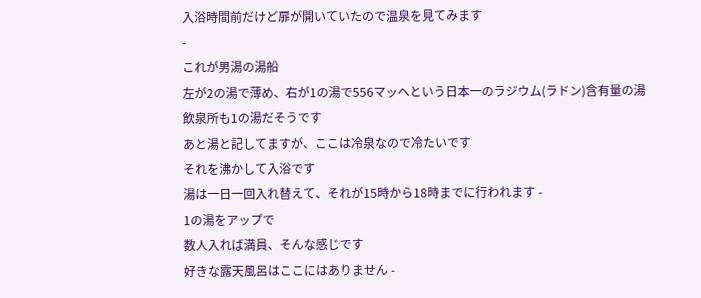入浴時間前だけど扉が開いていたので温泉を見てみます
-
これが男湯の湯船
左が2の湯で薄め、右が1の湯で556マッヘという日本一のラジウム(ラドン)含有量の湯
飲泉所も1の湯だそうです
あと湯と記してますが、ここは冷泉なので冷たいです
それを沸かして入浴です
湯は一日一回入れ替えて、それが15時から18時までに行われます -
1の湯をアップで
数人入れば満員、そんな感じです
好きな露天風呂はここにはありません -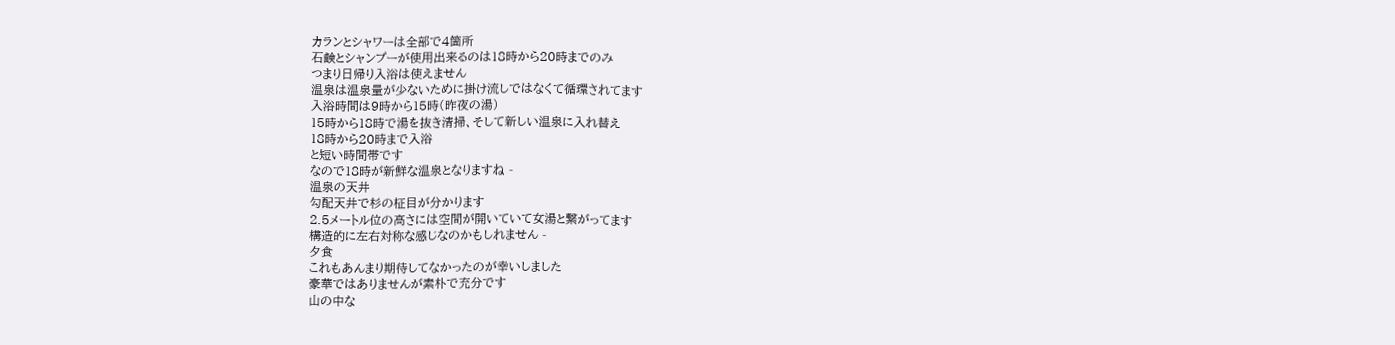カランとシャワーは全部で4箇所
石鹸とシャンプーが使用出来るのは18時から20時までのみ
つまり日帰り入浴は使えません
温泉は温泉量が少ないために掛け流しではなくて循環されてます
入浴時間は9時から15時(昨夜の湯)
15時から18時で湯を抜き清掃、そして新しい温泉に入れ替え
18時から20時まで入浴
と短い時間帯です
なので18時が新鮮な温泉となりますね -
温泉の天井
勾配天井で杉の柾目が分かります
2.5メートル位の高さには空間が開いていて女湯と繋がってます
構造的に左右対称な感じなのかもしれません -
夕食
これもあんまり期待してなかったのが幸いしました
豪華ではありませんが素朴で充分です
山の中な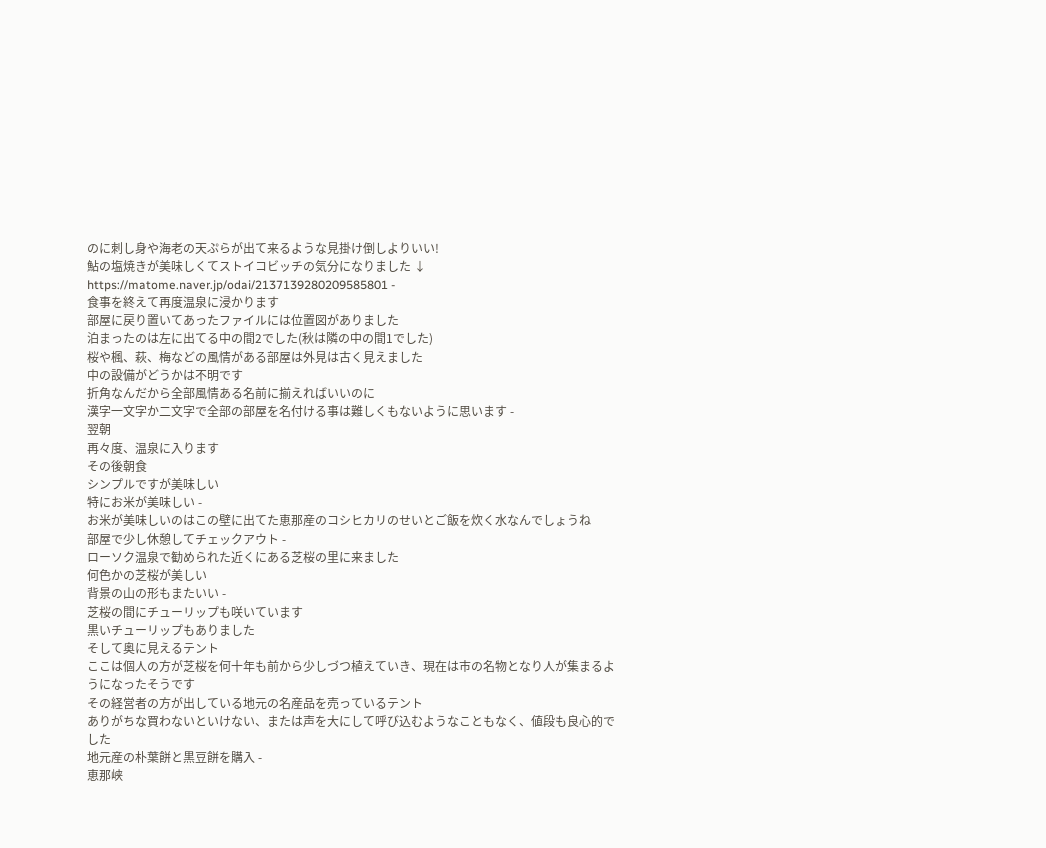のに刺し身や海老の天ぷらが出て来るような見掛け倒しよりいい!
鮎の塩焼きが美味しくてストイコビッチの気分になりました ↓
https://matome.naver.jp/odai/2137139280209585801 -
食事を終えて再度温泉に浸かります
部屋に戻り置いてあったファイルには位置図がありました
泊まったのは左に出てる中の間2でした(秋は隣の中の間1でした)
桜や楓、萩、梅などの風情がある部屋は外見は古く見えました
中の設備がどうかは不明です
折角なんだから全部風情ある名前に揃えればいいのに
漢字一文字か二文字で全部の部屋を名付ける事は難しくもないように思います -
翌朝
再々度、温泉に入ります
その後朝食
シンプルですが美味しい
特にお米が美味しい -
お米が美味しいのはこの壁に出てた恵那産のコシヒカリのせいとご飯を炊く水なんでしょうね
部屋で少し休憩してチェックアウト -
ローソク温泉で勧められた近くにある芝桜の里に来ました
何色かの芝桜が美しい
背景の山の形もまたいい -
芝桜の間にチューリップも咲いています
黒いチューリップもありました
そして奥に見えるテント
ここは個人の方が芝桜を何十年も前から少しづつ植えていき、現在は市の名物となり人が集まるようになったそうです
その経営者の方が出している地元の名産品を売っているテント
ありがちな買わないといけない、または声を大にして呼び込むようなこともなく、値段も良心的でした
地元産の朴葉餅と黒豆餅を購入 -
恵那峡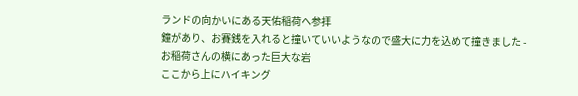ランドの向かいにある天佑稲荷へ参拝
鐘があり、お賽銭を入れると撞いていいようなので盛大に力を込めて撞きました -
お稲荷さんの横にあった巨大な岩
ここから上にハイキング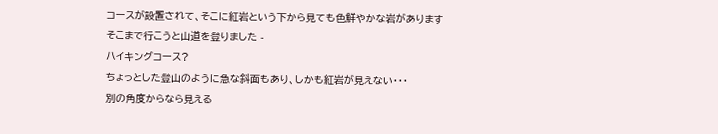コースが設置されて、そこに紅岩という下から見ても色鮮やかな岩があります
そこまで行こうと山道を登りました -
ハイキングコース?
ちょっとした登山のように急な斜面もあり、しかも紅岩が見えない・・・
別の角度からなら見える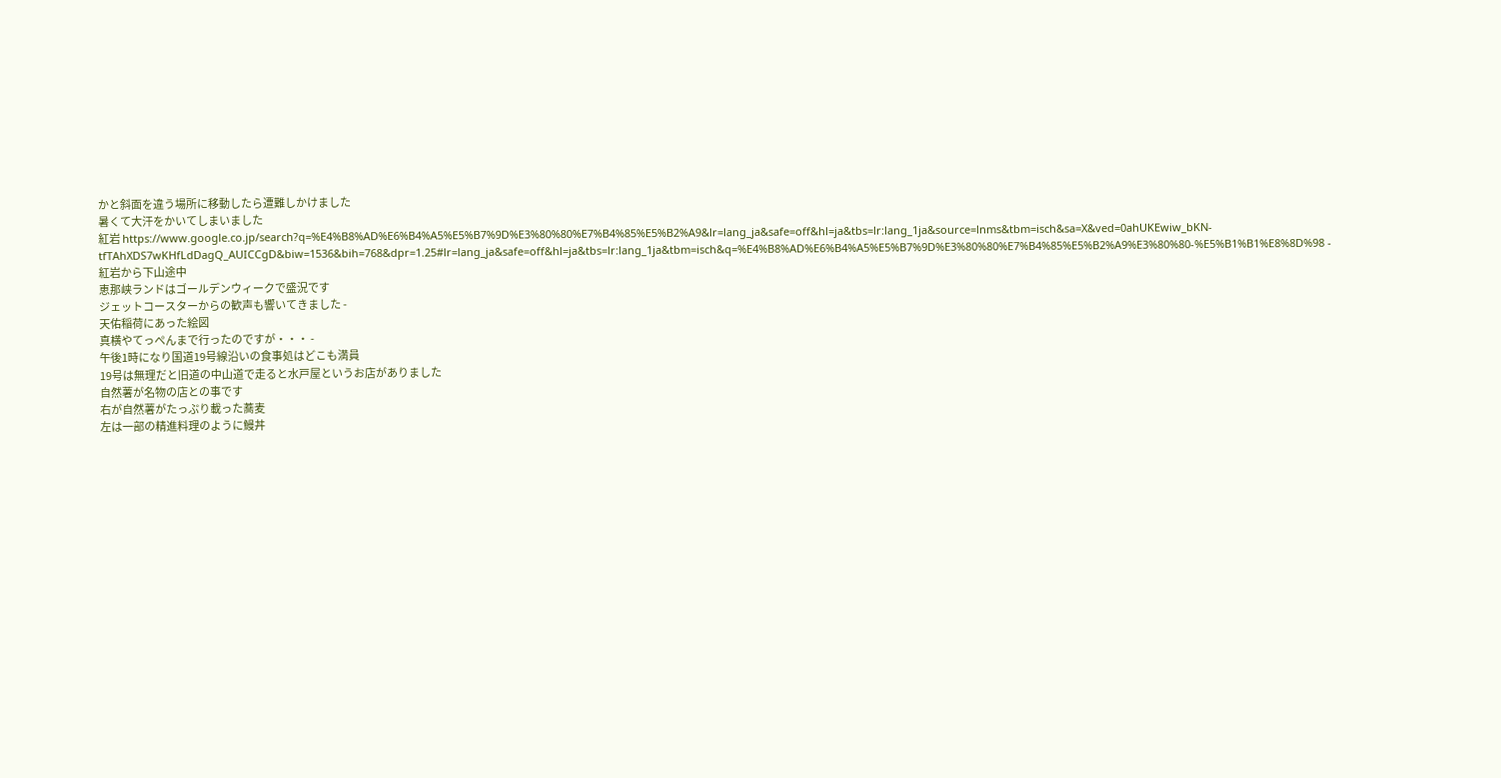かと斜面を違う場所に移動したら遭難しかけました
暑くて大汗をかいてしまいました
紅岩 https://www.google.co.jp/search?q=%E4%B8%AD%E6%B4%A5%E5%B7%9D%E3%80%80%E7%B4%85%E5%B2%A9&lr=lang_ja&safe=off&hl=ja&tbs=lr:lang_1ja&source=lnms&tbm=isch&sa=X&ved=0ahUKEwiw_bKN-tfTAhXDS7wKHfLdDagQ_AUICCgD&biw=1536&bih=768&dpr=1.25#lr=lang_ja&safe=off&hl=ja&tbs=lr:lang_1ja&tbm=isch&q=%E4%B8%AD%E6%B4%A5%E5%B7%9D%E3%80%80%E7%B4%85%E5%B2%A9%E3%80%80-%E5%B1%B1%E8%8D%98 -
紅岩から下山途中
恵那峡ランドはゴールデンウィークで盛況です
ジェットコースターからの歓声も響いてきました -
天佑稲荷にあった絵図
真横やてっぺんまで行ったのですが・・・ -
午後1時になり国道19号線沿いの食事処はどこも満員
19号は無理だと旧道の中山道で走ると水戸屋というお店がありました
自然薯が名物の店との事です
右が自然薯がたっぷり載った蕎麦
左は一部の精進料理のように鰻丼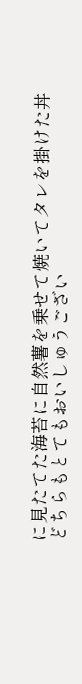に見たてた海苔に自然薯を乗せて焼いてタレを掛けた丼
どちらもとてもおいしゅうござい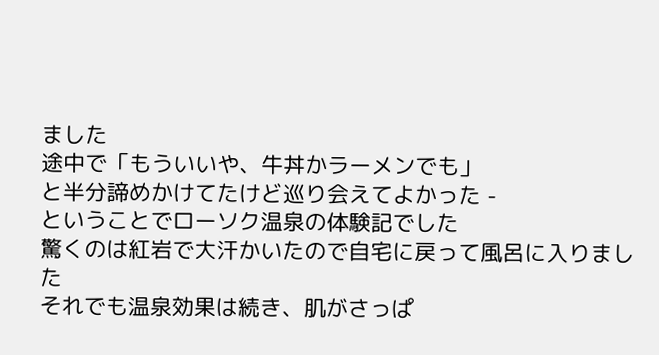ました
途中で「もういいや、牛丼かラーメンでも」
と半分諦めかけてたけど巡り会えてよかった -
ということでローソク温泉の体験記でした
驚くのは紅岩で大汗かいたので自宅に戻って風呂に入りました
それでも温泉効果は続き、肌がさっぱ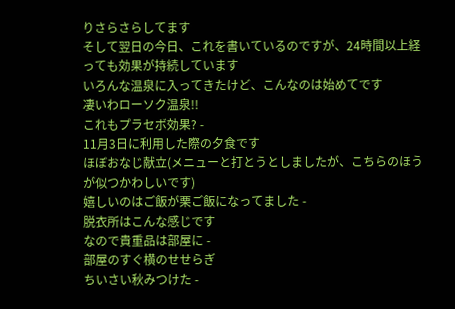りさらさらしてます
そして翌日の今日、これを書いているのですが、24時間以上経っても効果が持続しています
いろんな温泉に入ってきたけど、こんなのは始めてです
凄いわローソク温泉!!
これもプラセボ効果? -
11月3日に利用した際の夕食です
ほぼおなじ献立(メニューと打とうとしましたが、こちらのほうが似つかわしいです)
嬉しいのはご飯が栗ご飯になってました -
脱衣所はこんな感じです
なので貴重品は部屋に -
部屋のすぐ横のせせらぎ
ちいさい秋みつけた -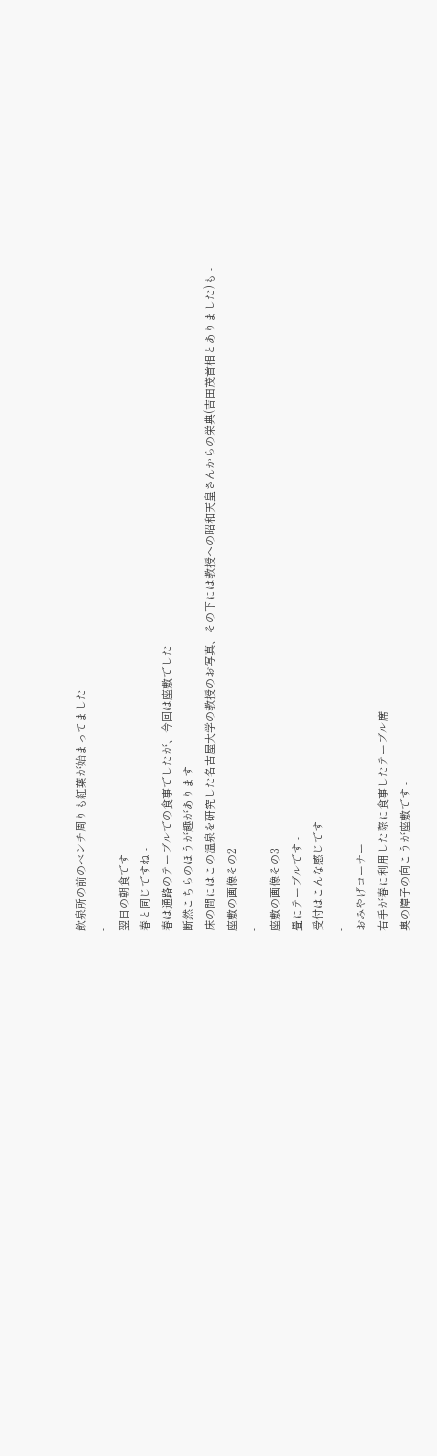飲泉所の前のベンチ周りも紅葉が始まってました
-
翌日の朝食です
春と同じですね -
春は通路のテーブルでの食事でしたが、今回は座敷でした
断然こちらのほうが趣があります
床の間にはこの温泉を研究した名古屋大学の教授のお写真、その下には教授への昭和天皇さんからの栄典(吉田茂首相とありました)も -
座敷の画像その2
-
座敷の画像その3
畳にテーブルです -
受付はこんな感じです
-
おみやげコーナー
右手が春に利用した際に食事したテーブル席
奥の障子の向こうが座敷です -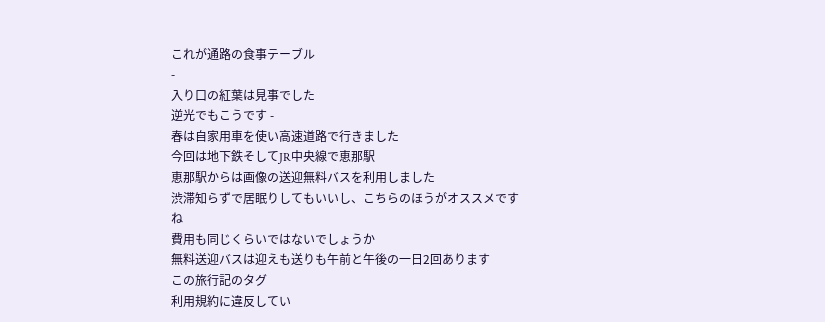これが通路の食事テーブル
-
入り口の紅葉は見事でした
逆光でもこうです -
春は自家用車を使い高速道路で行きました
今回は地下鉄そしてJR中央線で恵那駅
恵那駅からは画像の送迎無料バスを利用しました
渋滞知らずで居眠りしてもいいし、こちらのほうがオススメですね
費用も同じくらいではないでしょうか
無料送迎バスは迎えも送りも午前と午後の一日2回あります
この旅行記のタグ
利用規約に違反してい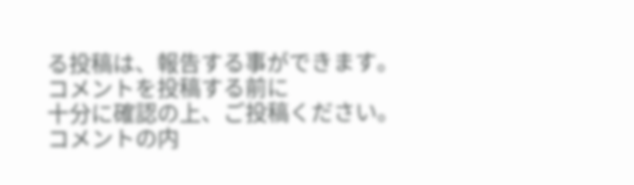る投稿は、報告する事ができます。
コメントを投稿する前に
十分に確認の上、ご投稿ください。 コメントの内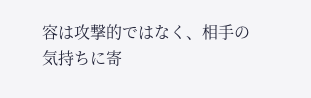容は攻撃的ではなく、相手の気持ちに寄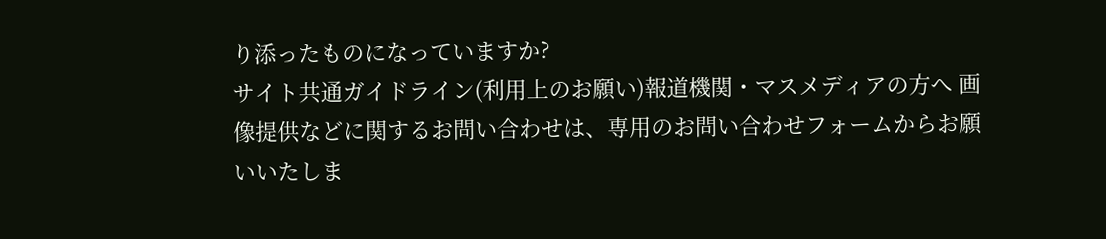り添ったものになっていますか?
サイト共通ガイドライン(利用上のお願い)報道機関・マスメディアの方へ 画像提供などに関するお問い合わせは、専用のお問い合わせフォームからお願いいたしま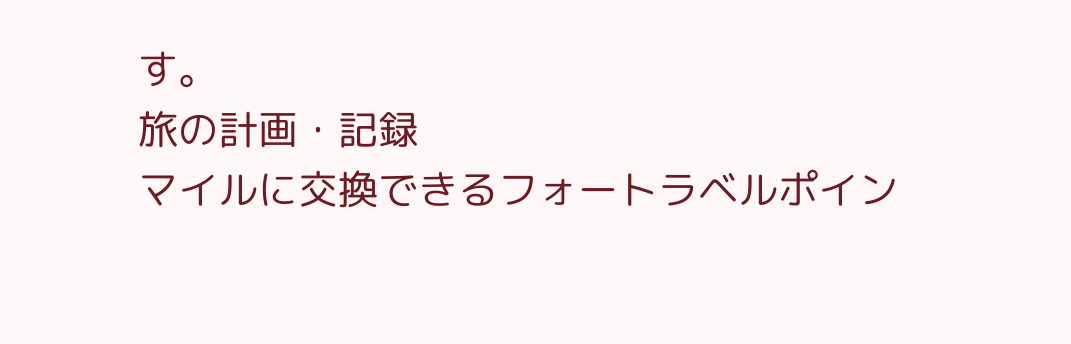す。
旅の計画・記録
マイルに交換できるフォートラベルポイン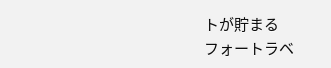トが貯まる
フォートラベ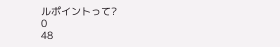ルポイントって?
0
48